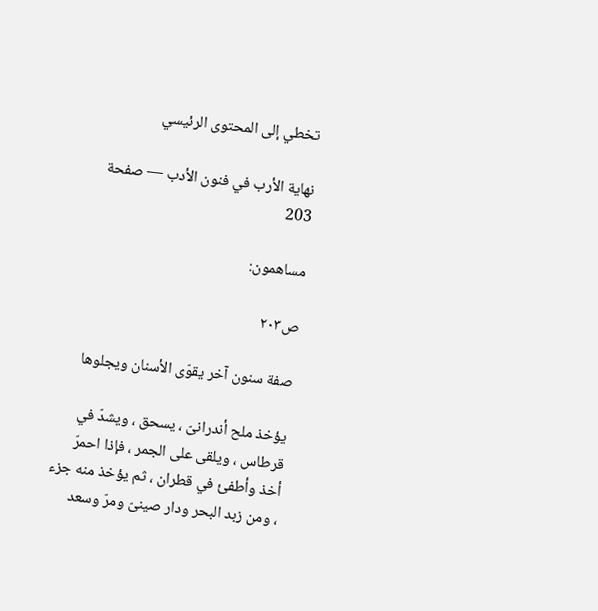تخطي إلى المحتوى الرئيسي

نهاية الأرب في فنون الأدب — صفحة 203

مساهمون:

ص٢٠٣

صفة سنون آخر يقوّى الأسنان ويجلوها

يؤخذ ملح أندرانىّ ، يسحق ، ويشدّ في قرطاس ، ويلقى على الجمر ، فإذا احمرّ أخذ وأطفئ في قطران ، ثم يؤخذ منه جزء ، ومن زبد البحر ودار صينىّ ومرّ وسعد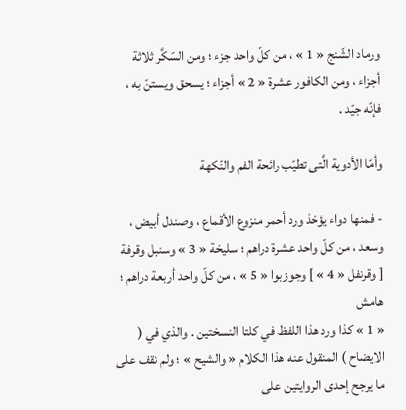ورماد الشّنج « 1 » ، من كلّ واحد جزء ؛ ومن السّكَّر ثلاثة أجزاء ، ومن الكافور عشرة « 2 » أجزاء ؛ يسحق ويستنّ به ، فإنّه جيّد .

وأمّا الأدوية الَّتى تطيّب رائحة الفم والنّكهة

- فمنها دواء يؤخذ ورد أحمر منزوع الأقماع ، وصندل أبيض ، وسعد ، من كلّ واحد عشرة دراهم ؛ سليخة « 3 » وسنبل وقرفة [ وقرنفل « 4 » ] وجوزبوا « 5 » ، من كلّ واحد أربعة دراهم ؛
هامش
« 1 » كذا ورد هذا اللفظ في كلتا النسختين . والذي في ( الايضاح ) المنقول عنه هذا الكلام « والشيح » ؛ ولم نقف على ما يرجح إحدى الروايتين على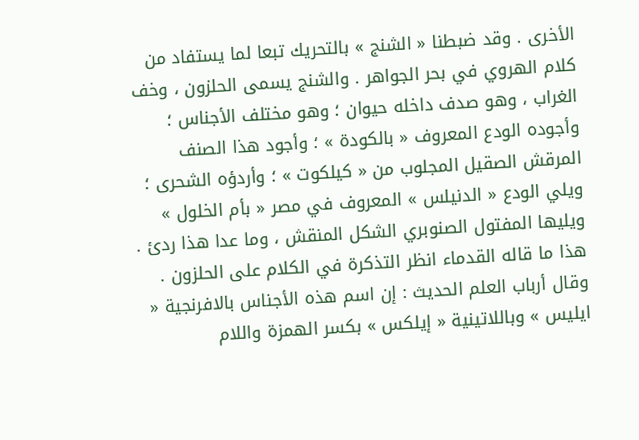الأخرى . وقد ضبطنا « الشنج » بالتحريك تبعا لما يستفاد من كلام الهروي في بحر الجواهر . والشنج يسمى الحلزون ، وخف الغراب ، وهو صدف داخله حيوان ؛ وهو مختلف الأجناس ؛ وأجوده الودع المعروف « بالكودة » ؛ وأجود هذا الصنف المرقش الصقيل المجلوب من « كيلكوت » ؛ وأردؤه الشحرى ؛ ويلي الودع « الدنيلس » المعروف في مصر « بأم الخلول » ويليها المفتول الصنوبري الشكل المنقش ، وما عدا هذا ردئ . هذا ما قاله القدماء انظر التذكرة في الكلام على الحلزون . وقال أرباب العلم الحديث : إن اسم هذه الأجناس بالافرنجية « ايليس » وباللاتينية « إيلكس » بكسر الهمزة واللام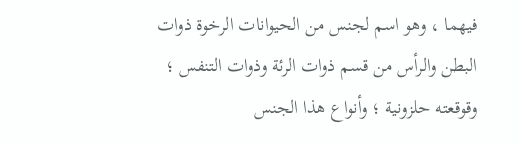فيهما ، وهو اسم لجنس من الحيوانات الرخوة ذوات البطن والرأس من قسم ذوات الرئة وذوات التنفس ؛ وقوقعته حلزونية ؛ وأنواع هذا الجنس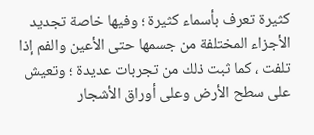كثيرة تعرف بأسماء كثيرة ؛ وفيها خاصة تجديد الأجزاء المختلفة من جسمها حتى الأعين والفم إذا تلفت ، كما ثبت ذلك من تجربات عديدة ؛ وتعيش على سطح الأرض وعلى أوراق الأشجار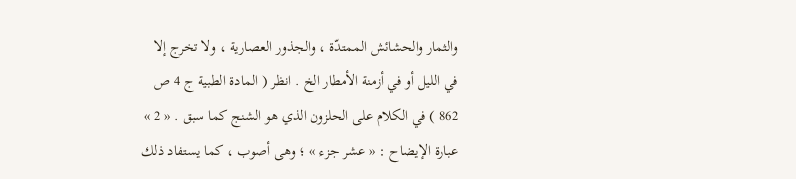والثمار والحشائش الممتدّة ، والجذور العصارية ، ولا تخرج إلا في الليل أو في أزمنة الأمطار الخ . انظر ( المادة الطبية ج 4 ص 862 ) في الكلام على الحلزون الذي هو الشنج كما سبق . « 2 » عبارة الإيضاح : « عشر جزء » ؛ وهى أصوب ، كما يستفاد ذلك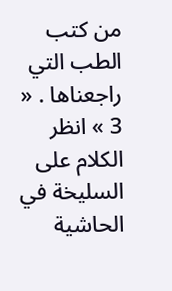من كتب الطب التي راجعناها . « 3 » انظر الكلام على السليخة في الحاشية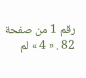رقم 1 من صفحة 82 . « 4 » لم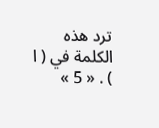ترد هذه الكلمة في ( ا ) . « 5 »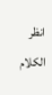انظر الكلام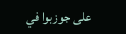على جوزبوا في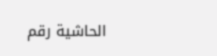الحاشية رقم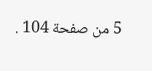5 من صفحة 104 .